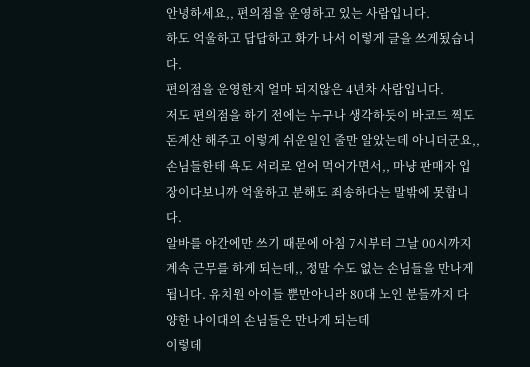안녕하세요,, 편의점을 운영하고 있는 사람입니다.
하도 억울하고 답답하고 화가 나서 이렇게 글을 쓰게됬습니다.
편의점을 운영한지 얼마 되지않은 4년차 사람입니다.
저도 편의점을 하기 전에는 누구나 생각하듯이 바코드 찍도 돈계산 해주고 이렇게 쉬운일인 줄만 알았는데 아니더군요,,
손님들한테 욕도 서리로 얻어 먹어가면서,, 마냥 판매자 입장이다보니까 억울하고 분해도 죄송하다는 말밖에 못합니다.
알바를 야간에만 쓰기 때문에 아침 7시부터 그날 00시까지 계속 근무를 하게 되는데,, 정말 수도 없는 손님들을 만나게 됩니다. 유치원 아이들 뿐만아니라 80대 노인 분들까지 다양한 나이대의 손님들은 만나게 되는데
이렇데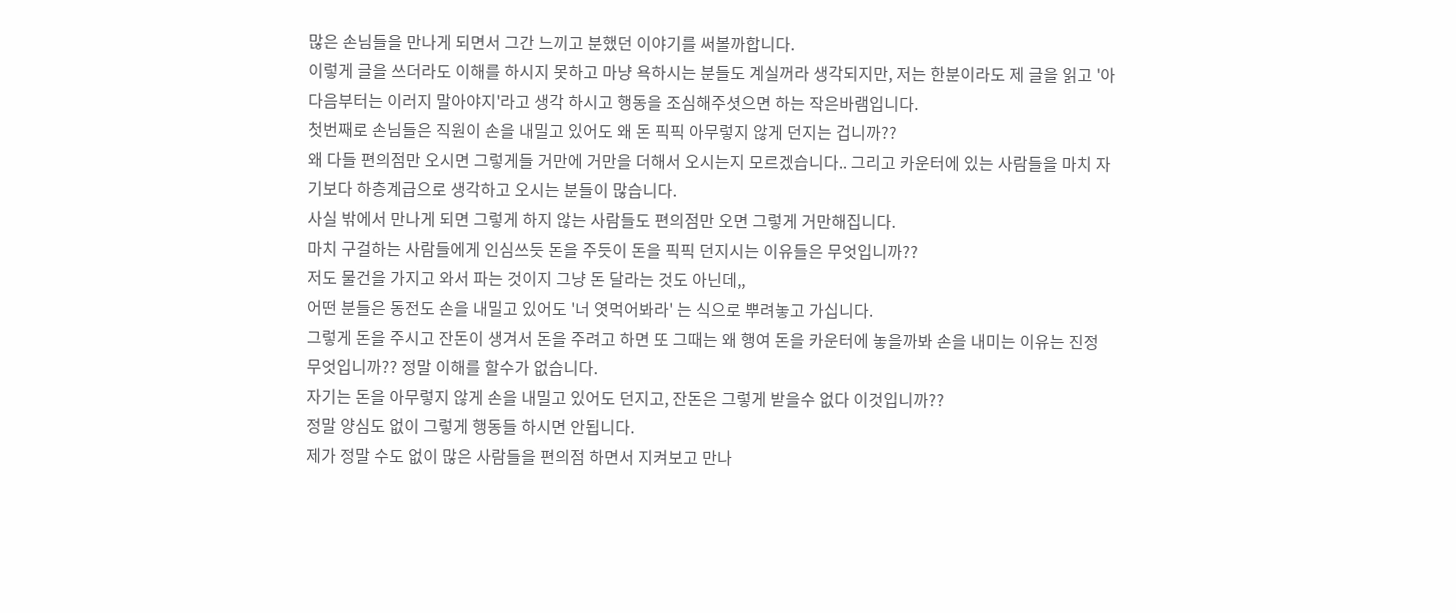많은 손님들을 만나게 되면서 그간 느끼고 분했던 이야기를 써볼까합니다.
이렇게 글을 쓰더라도 이해를 하시지 못하고 마냥 욕하시는 분들도 계실꺼라 생각되지만, 저는 한분이라도 제 글을 읽고 '아 다음부터는 이러지 말아야지'라고 생각 하시고 행동을 조심해주셧으면 하는 작은바램입니다.
첫번째로 손님들은 직원이 손을 내밀고 있어도 왜 돈 픽픽 아무렇지 않게 던지는 겁니까??
왜 다들 편의점만 오시면 그렇게들 거만에 거만을 더해서 오시는지 모르겠습니다.. 그리고 카운터에 있는 사람들을 마치 자기보다 하층계급으로 생각하고 오시는 분들이 많습니다.
사실 밖에서 만나게 되면 그렇게 하지 않는 사람들도 편의점만 오면 그렇게 거만해집니다.
마치 구걸하는 사람들에게 인심쓰듯 돈을 주듯이 돈을 픽픽 던지시는 이유들은 무엇입니까??
저도 물건을 가지고 와서 파는 것이지 그냥 돈 달라는 것도 아닌데,,
어떤 분들은 동전도 손을 내밀고 있어도 '너 엿먹어봐라' 는 식으로 뿌려놓고 가십니다.
그렇게 돈을 주시고 잔돈이 생겨서 돈을 주려고 하면 또 그때는 왜 행여 돈을 카운터에 놓을까봐 손을 내미는 이유는 진정 무엇입니까?? 정말 이해를 할수가 없습니다.
자기는 돈을 아무렇지 않게 손을 내밀고 있어도 던지고, 잔돈은 그렇게 받을수 없다 이것입니까??
정말 양심도 없이 그렇게 행동들 하시면 안됩니다.
제가 정말 수도 없이 많은 사람들을 편의점 하면서 지켜보고 만나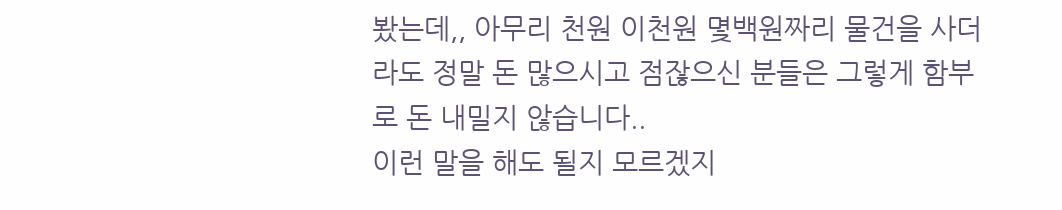봤는데,, 아무리 천원 이천원 몇백원짜리 물건을 사더라도 정말 돈 많으시고 점잖으신 분들은 그렇게 함부로 돈 내밀지 않습니다..
이런 말을 해도 될지 모르겠지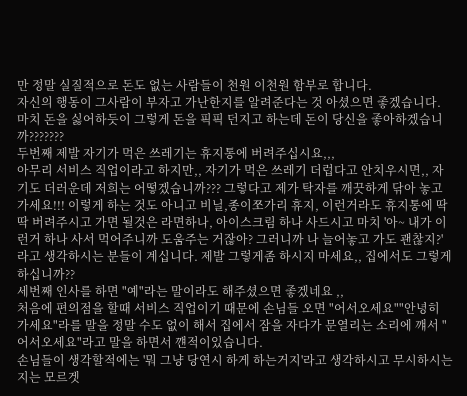만 정말 실질적으로 돈도 없는 사람들이 천원 이천원 함부로 합니다.
자신의 행동이 그사람이 부자고 가난한지를 알려준다는 것 아셨으면 좋겠습니다.
마치 돈을 싫어하듯이 그렇게 돈을 픽픽 던지고 하는데 돈이 당신을 좋아하겠습니까???????
두번째 제발 자기가 먹은 쓰레기는 휴지통에 버려주십시요,,,
아무리 서비스 직업이라고 하지만,, 자기가 먹은 쓰레기 더럽다고 안치우시면,, 자기도 더러운데 저희는 어떻겠습니까??? 그렇다고 제가 탁자를 깨끗하게 닦아 놓고 가세요!!! 이렇게 하는 것도 아니고 비닐,종이쪼가리 휴지, 이런거라도 휴지통에 딱딱 버려주시고 가면 될것은 라면하나, 아이스크림 하나 사드시고 마치 '아~ 내가 이런거 하나 사서 먹어주니까 도움주는 거잖아? 그러니까 나 늘어놓고 가도 괜찮지?'라고 생각하시는 분들이 계십니다. 제발 그렇게좀 하시지 마세요,, 집에서도 그렇게 하십니까??
세번째 인사를 하면 "예"라는 말이라도 해주셨으면 좋겠네요 ,,
처음에 편의점을 할때 서비스 직업이기 때문에 손님들 오면 "어서오세요""안녕히 가세요"라를 말을 정말 수도 없이 해서 집에서 잠을 자다가 문열리는 소리에 꺠서 "어서오세요"라고 말을 하면서 꺤적이있습니다.
손님들이 생각할적에는 '뭐 그냥 당연시 하게 하는거지'라고 생각하시고 무시하시는지는 모르겟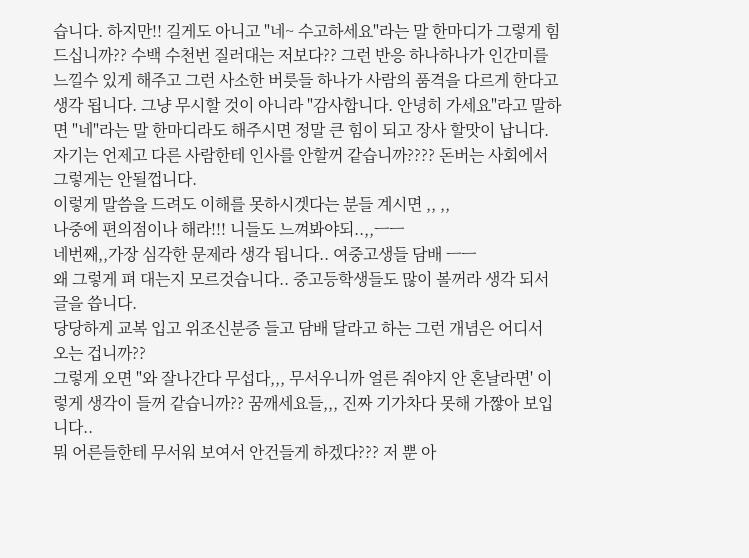습니다. 하지만!! 길게도 아니고 "네~ 수고하세요"라는 말 한마디가 그렇게 힘드십니까?? 수백 수천번 질러대는 저보다?? 그런 반응 하나하나가 인간미를 느낄수 있게 해주고 그런 사소한 버릇들 하나가 사람의 품격을 다르게 한다고 생각 됩니다. 그냥 무시할 것이 아니라 "감사합니다. 안녕히 가세요"라고 말하면 "네"라는 말 한마디라도 해주시면 정말 큰 힘이 되고 장사 할맛이 납니다.
자기는 언제고 다른 사람한테 인사를 안할꺼 같습니까???? 돈버는 사회에서 그렇게는 안될껍니다.
이렇게 말씀을 드려도 이해를 못하시겟다는 분들 계시면 ,, ,,
나중에 편의점이나 해라!!! 니들도 느껴봐야되..,,ㅡㅡ
네번째,,가장 심각한 문제라 생각 됩니다.. 여중고생들 담배 ㅡㅡ
왜 그렇게 펴 대는지 모르것습니다.. 중고등학생들도 많이 볼꺼라 생각 되서 글을 씁니다.
당당하게 교복 입고 위조신분증 들고 담배 달라고 하는 그런 개념은 어디서 오는 겁니까??
그렇게 오면 "와 잘나간다 무섭다,,, 무서우니까 얼른 줘야지 안 혼날라면' 이렇게 생각이 들꺼 같습니까?? 꿈깨세요들,,, 진짜 기가차다 못해 가짢아 보입니다..
뭐 어른들한테 무서워 보여서 안건들게 하겠다??? 저 뿐 아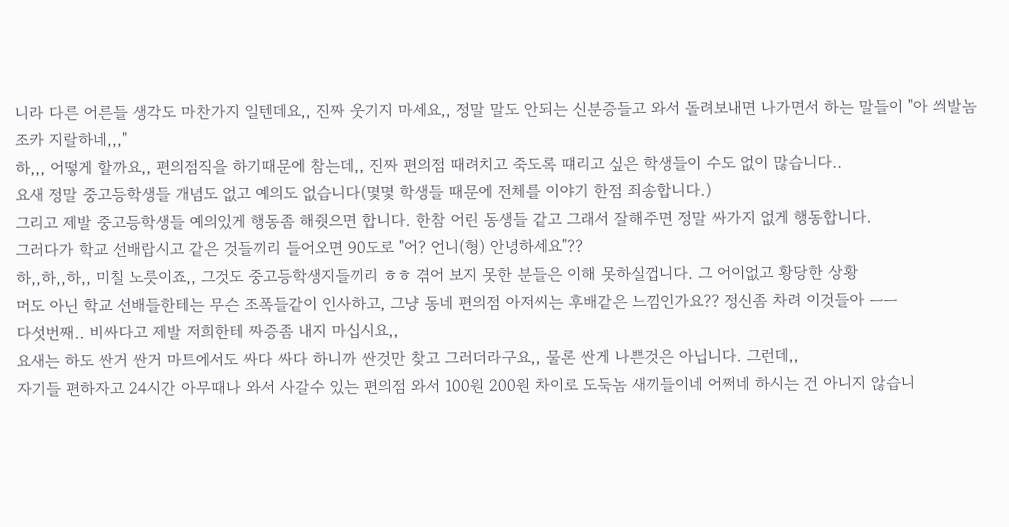니라 다른 어른들 생각도 마찬가지 일텐데요,, 진짜 웃기지 마세요,, 정말 말도 안되는 신분증들고 와서 돌려보내면 나가면서 하는 말들이 "아 씌발놈 조카 지랄하네,,,"
하,,, 어떻게 할까요,, 편의점직을 하기때문에 참는데,, 진짜 편의점 때려치고 죽도록 떄리고 싶은 학생들이 수도 없이 많습니다..
요새 정말 중고등학생들 개념도 없고 예의도 없습니다(몇몇 학생들 때문에 전체를 이야기 한점 죄송합니다.)
그리고 제발 중고등학생들 예의있게 행동좀 해줫으면 합니다. 한참 어린 동생들 같고 그래서 잘해주면 정말 싸가지 없게 행동합니다.
그러다가 학교 선배랍시고 같은 것들끼리 들어오면 90도로 "어? 언니(형) 안녕하세요"??
하,,하,,하,, 미칠 노릇이죠,, 그것도 중고등학생지들끼리 ㅎㅎ 겪어 보지 못한 분들은 이해 못하실껍니다. 그 어이없고 황당한 상황
머도 아닌 학교 선배들한테는 무슨 조폭들같이 인사하고, 그냥 동네 편의점 아저씨는 후배같은 느낌인가요?? 정신좀 차려 이것들아 ㅡㅡ
다섯번째.. 비싸다고 제발 저희한테 짜증좀 내지 마십시요,,
요새는 하도 싼거 싼거 마트에서도 싸다 싸다 하니까 싼것만 찾고 그러더라구요,, 물론 싼게 나쁜것은 아닙니다. 그런데,,
자기들 편하자고 24시간 아무때나 와서 사갈수 있는 편의점 와서 100원 200원 차이로 도둑놈 새끼들이네 어쩌네 하시는 건 아니지 않습니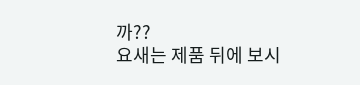까??
요새는 제품 뒤에 보시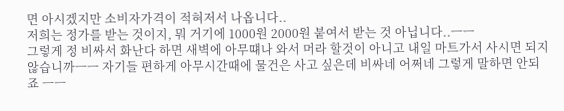면 아시겠지만 소비자가격이 적혀저서 나옵니다..
저희는 정가를 받는 것이지, 뭐 거기에 1000원 2000원 붙여서 받는 것 아닙니다..ㅡㅡ
그렇게 정 비싸서 화난다 하면 새벽에 아무떄나 와서 머라 할것이 아니고 내일 마트가서 사시면 되지 않습니까ㅡㅡ 자기들 편하게 아무시간때에 물건은 사고 싶은데 비싸네 어쩌네 그렇게 말하면 안되죠 ㅡㅡ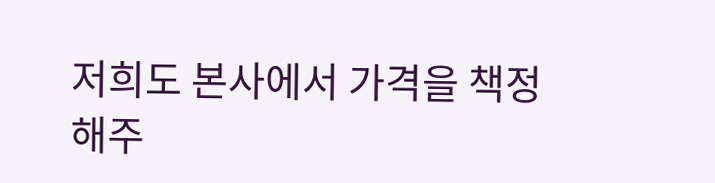저희도 본사에서 가격을 책정해주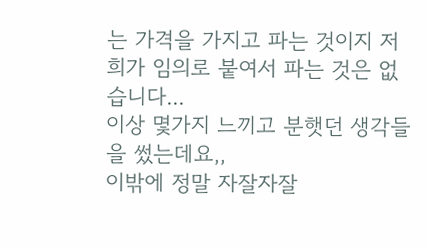는 가격을 가지고 파는 것이지 저희가 임의로 붙여서 파는 것은 없습니다...
이상 몇가지 느끼고 분햇던 생각들을 썼는데요,,
이밖에 정말 자잘자잘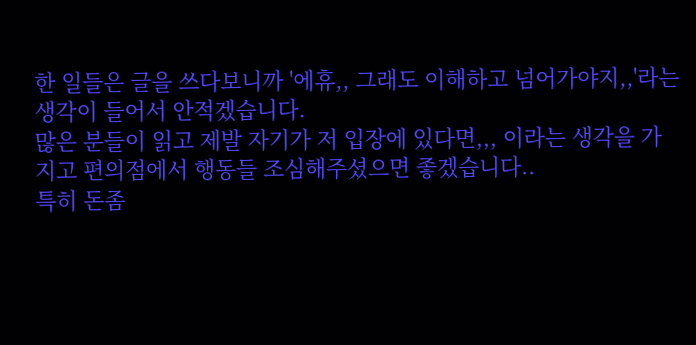한 일들은 글을 쓰다보니까 '에휴,, 그래도 이해하고 넘어가야지,,'라는 생각이 들어서 안적겠습니다.
많은 분들이 읽고 제발 자기가 저 입장에 있다면,,, 이라는 생각을 가지고 편의점에서 행동들 조심해주셨으면 좋겠습니다..
특히 돈좀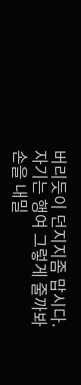버리듯이 던지지좀 맙시다. 자기는 행여 그렇게 줄까봐 손을 내밀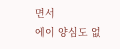면서
에이 양심도 없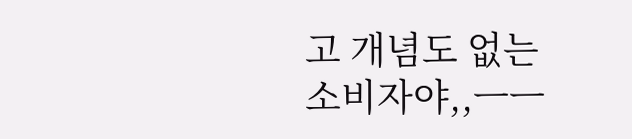고 개념도 없는 소비자야,,ㅡㅡ